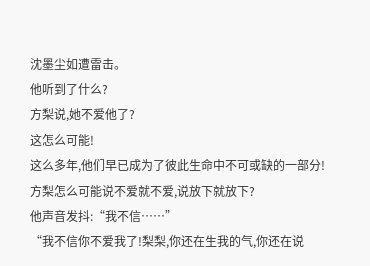沈墨尘如遭雷击。
他听到了什么?
方梨说,她不爱他了?
这怎么可能!
这么多年,他们早已成为了彼此生命中不可或缺的一部分!
方梨怎么可能说不爱就不爱,说放下就放下?
他声音发抖:“我不信……”
“我不信你不爱我了!梨梨,你还在生我的气,你还在说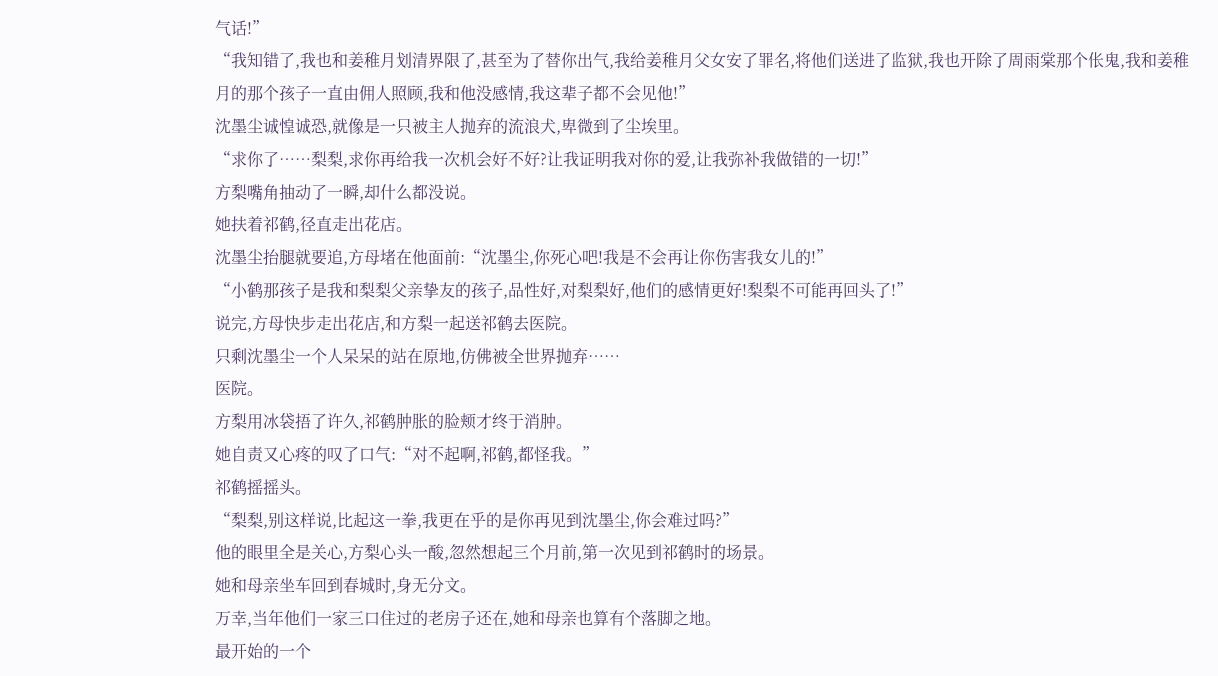气话!”
“我知错了,我也和姜稚月划清界限了,甚至为了替你出气,我给姜稚月父女安了罪名,将他们送进了监狱,我也开除了周雨棠那个伥鬼,我和姜稚月的那个孩子一直由佣人照顾,我和他没感情,我这辈子都不会见他!”
沈墨尘诚惶诚恐,就像是一只被主人抛弃的流浪犬,卑微到了尘埃里。
“求你了……梨梨,求你再给我一次机会好不好?让我证明我对你的爱,让我弥补我做错的一切!”
方梨嘴角抽动了一瞬,却什么都没说。
她扶着祁鹤,径直走出花店。
沈墨尘抬腿就要追,方母堵在他面前:“沈墨尘,你死心吧!我是不会再让你伤害我女儿的!”
“小鹤那孩子是我和梨梨父亲挚友的孩子,品性好,对梨梨好,他们的感情更好!梨梨不可能再回头了!”
说完,方母快步走出花店,和方梨一起送祁鹤去医院。
只剩沈墨尘一个人呆呆的站在原地,仿佛被全世界抛弃……
医院。
方梨用冰袋捂了许久,祁鹤肿胀的脸颊才终于消肿。
她自责又心疼的叹了口气:“对不起啊,祁鹤,都怪我。”
祁鹤摇摇头。
“梨梨,别这样说,比起这一拳,我更在乎的是你再见到沈墨尘,你会难过吗?”
他的眼里全是关心,方梨心头一酸,忽然想起三个月前,第一次见到祁鹤时的场景。
她和母亲坐车回到春城时,身无分文。
万幸,当年他们一家三口住过的老房子还在,她和母亲也算有个落脚之地。
最开始的一个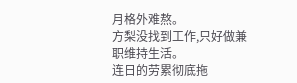月格外难熬。
方梨没找到工作,只好做兼职维持生活。
连日的劳累彻底拖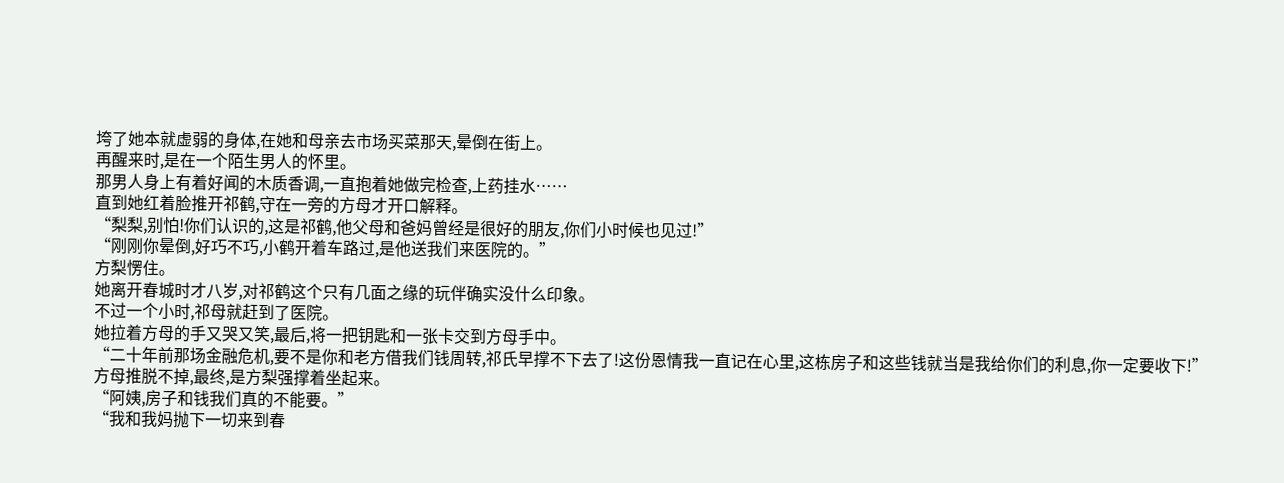垮了她本就虚弱的身体,在她和母亲去市场买菜那天,晕倒在街上。
再醒来时,是在一个陌生男人的怀里。
那男人身上有着好闻的木质香调,一直抱着她做完检查,上药挂水……
直到她红着脸推开祁鹤,守在一旁的方母才开口解释。
“梨梨,别怕!你们认识的,这是祁鹤,他父母和爸妈曾经是很好的朋友,你们小时候也见过!”
“刚刚你晕倒,好巧不巧,小鹤开着车路过,是他送我们来医院的。”
方梨愣住。
她离开春城时才八岁,对祁鹤这个只有几面之缘的玩伴确实没什么印象。
不过一个小时,祁母就赶到了医院。
她拉着方母的手又哭又笑,最后,将一把钥匙和一张卡交到方母手中。
“二十年前那场金融危机,要不是你和老方借我们钱周转,祁氏早撑不下去了!这份恩情我一直记在心里,这栋房子和这些钱就当是我给你们的利息,你一定要收下!”
方母推脱不掉,最终,是方梨强撑着坐起来。
“阿姨,房子和钱我们真的不能要。”
“我和我妈抛下一切来到春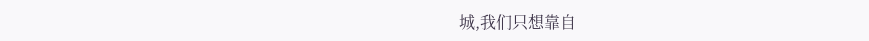城,我们只想靠自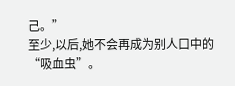己。”
至少,以后,她不会再成为别人口中的“吸血虫”。